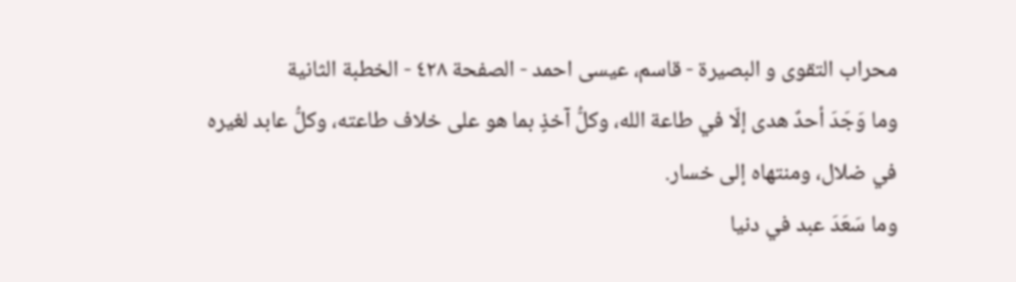محراب التقوى و البصيرة - قاسم، عيسى احمد - الصفحة ٤٢٨ - الخطبة الثانية
وما وَجَدَ أحدٌ هدى إلّا في طاعة الله، وكلُّ آخذٍ بما هو على خلاف طاعته، وكلُّ عابد لغيره في ضلال، ومنتهاه إلى خسار.
وما سَعَدَ عبد في دنيا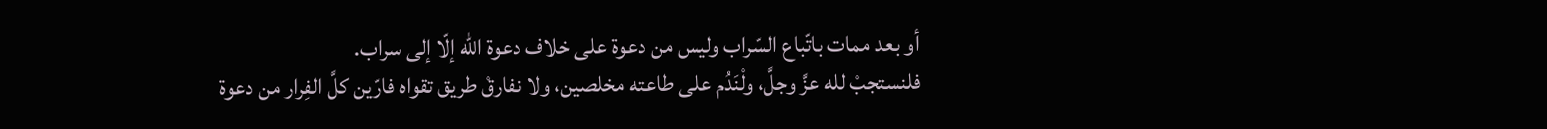أو بعد ممات باتّباع السّراب وليس من دعوة على خلاف دعوة الله إلّا إلى سراب.
فلنستجبْ لله عزَّ وجلَّ، ولْنَدُم على طاعته مخلصين، ولا نفارقْ طريق تقواه فارّين كلَّ الفِرار من دعوة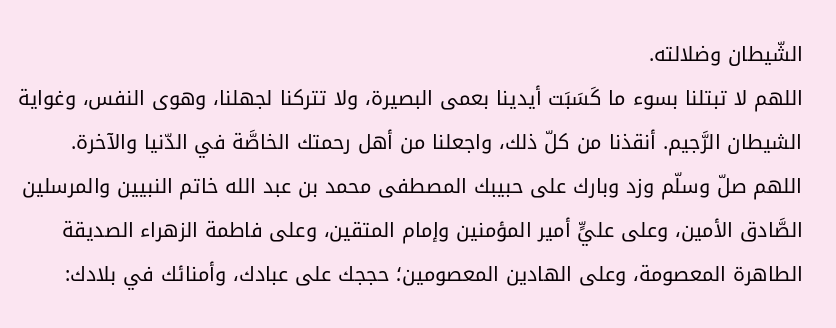الشّيطان وضلالته.
اللهم لا تبتلنا بسوء ما كَسَبَت أيدينا بعمى البصيرة، ولا تتركنا لجهلنا، وهوى النفس، وغواية الشيطان الرَّجيم. أنقذنا من كلّ ذلك، واجعلنا من أهل رحمتك الخاصَّة في الدّنيا والآخرة.
اللهم صلّ وسلّم وزد وبارك على حبيبك المصطفى محمد بن عبد الله خاتم النبيين والمرسلين الصَّادق الأمين، وعلى عليٍّ أمير المؤمنين وإمام المتقين، وعلى فاطمة الزهراء الصديقة الطاهرة المعصومة، وعلى الهادين المعصومين؛ حججك على عبادك، وأمنائك في بلادك: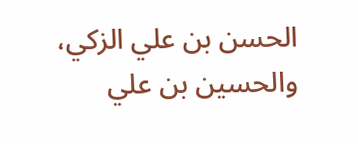الحسن بن علي الزكي، والحسين بن علي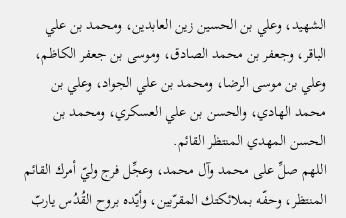الشهيد، وعلي بن الحسين زين العابدين، ومحمد بن علي الباقر، وجعفر بن محمد الصادق، وموسى بن جعفر الكاظم، وعلي بن موسى الرضا، ومحمد بن علي الجواد، وعلي بن محمد الهادي، والحسن بن علي العسكري، ومحمد بن الحسن المهدي المنتظر القائم.
اللهم صلِّ على محمد وآل محمد، وعجِّل فرج وليّ أمرك القائم المنتظر، وحفّه بملائكتك المقرّبين، وأيّده بروح القُدُس ياربّ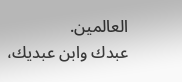العالمين.
عبدك وابن عبديك،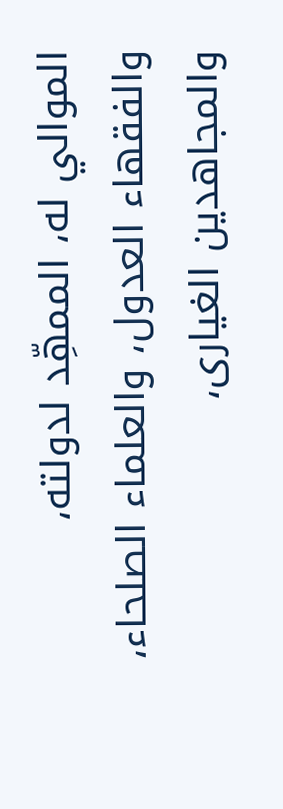الموالي له، الممهِّد لدولته، والفقهاء العدول، والعلماء الصلحاء، والمجاهدين الغيارى،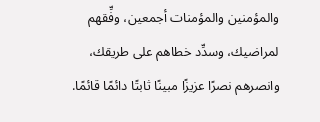والمؤمنين والمؤمنات أجمعين، وفِّقهم لمراضيك، وسدِّد خطاهم على طريقك، وانصرهم نصرًا عزيزًا مبينًا ثابتًا دائمًا قائمًا.